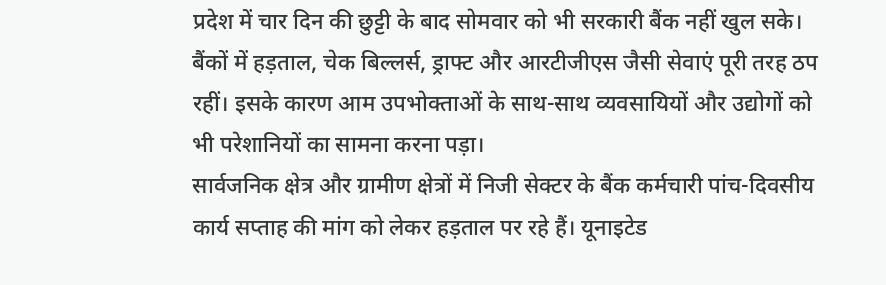प्रदेश में चार दिन की छुट्टी के बाद सोमवार को भी सरकारी बैंक नहीं खुल सके। बैंकों में हड़ताल, चेक बिल्लर्स, ड्राफ्ट और आरटीजीएस जैसी सेवाएं पूरी तरह ठप रहीं। इसके कारण आम उपभोक्ताओं के साथ-साथ व्यवसायियों और उद्योगों को भी परेशानियों का सामना करना पड़ा।
सार्वजनिक क्षेत्र और ग्रामीण क्षेत्रों में निजी सेक्टर के बैंक कर्मचारी पांच-दिवसीय कार्य सप्ताह की मांग को लेकर हड़ताल पर रहे हैं। यूनाइटेड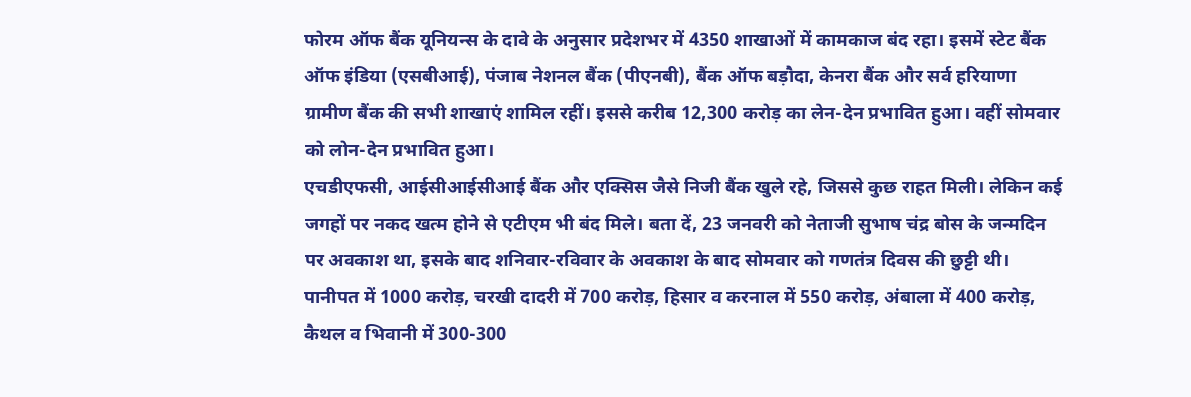फोरम ऑफ बैंक यूनियन्स के दावे के अनुसार प्रदेशभर में 4350 शाखाओं में कामकाज बंद रहा। इसमें स्टेट बैंक ऑफ इंडिया (एसबीआई), पंजाब नेशनल बैंक (पीएनबी), बैंक ऑफ बड़ौदा, केनरा बैंक और सर्व हरियाणा ग्रामीण बैंक की सभी शाखाएं शामिल रहीं। इससे करीब 12,300 करोड़ का लेन-देन प्रभावित हुआ। वहीं सोमवार को लोन-देन प्रभावित हुआ।
एचडीएफसी, आईसीआईसीआई बैंक और एक्सिस जैसे निजी बैंक खुले रहे, जिससे कुछ राहत मिली। लेकिन कई जगहों पर नकद खत्म होने से एटीएम भी बंद मिले। बता दें, 23 जनवरी को नेताजी सुभाष चंद्र बोस के जन्मदिन पर अवकाश था, इसके बाद शनिवार-रविवार के अवकाश के बाद सोमवार को गणतंत्र दिवस की छुट्टी थी।
पानीपत में 1000 करोड़, चरखी दादरी में 700 करोड़, हिसार व करनाल में 550 करोड़, अंबाला में 400 करोड़, कैथल व भिवानी में 300-300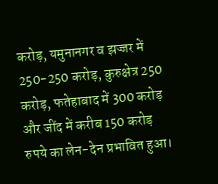करोड़, यमुनानगर व झज्जर में 250-250 करोड़, कुरुक्षेत्र 250 करोड़, फतेहाबाद में 300 करोड़ और जींद में करीब 150 करोड़ रुपये का लेन-देन प्रभावित हुआ।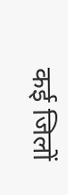कई जिलों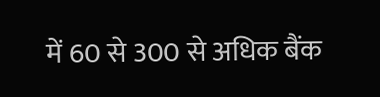में 60 से 300 से अधिक बैंक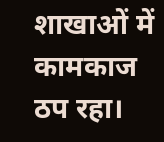शाखाओं में कामकाज ठप रहा।